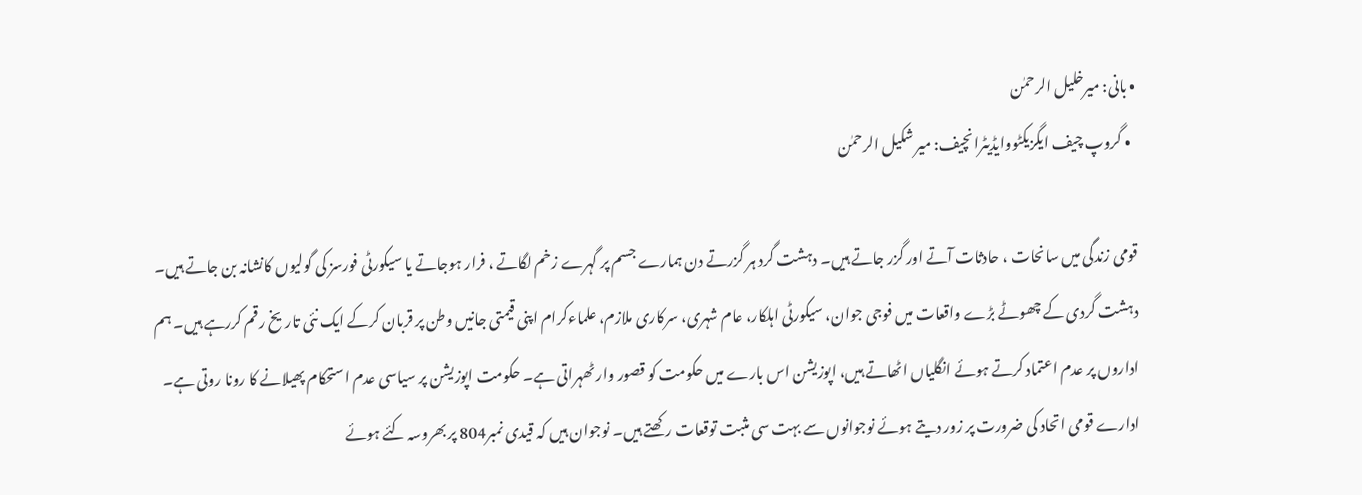• بانی: میرخلیل الرحمٰن
  • گروپ چیف ایگزیکٹووایڈیٹرانچیف: میر شکیل الرحمٰن

قومی زندگی میں سانحات ، حادثات آتے اور گزر جاتے ہیں۔ دہشت گرد ہر گزرتے دن ہمارے جسم پر گہرے زخم لگاتے ، فرار ہوجاتے یا سیکورٹی فورسز کی گولیوں کانشانہ بن جاتے ہیں۔ دہشت گردی کے چھوٹے بڑے واقعات میں فوجی جوان، سیکورٹی اہلکار، عام شہری، سرکاری ملازم، علماءکرام اپنی قیمتی جانیں وطن پر قربان کرکے ایک نئی تاریخ رقم کررہے ہیں۔ ہم اداروں پر عدم اعتماد کرتے ہوئے انگلیاں اٹھاتے ہیں، اپوزیشن اس بارے میں حکومت کو قصور وار ٹھہراتی ہے۔ حکومت اپوزیشن پر سیاسی عدم استحکام پھیلانے کا رونا روتی ہے۔ ادارے قومی اتحاد کی ضرورت پر زور دیتے ہوئے نوجوانوں سے بہت سی مثبت توقعات رکھتے ہیں۔ نوجوان ہیں کہ قیدی نمبر804 پر بھروسہ کئے ہوئے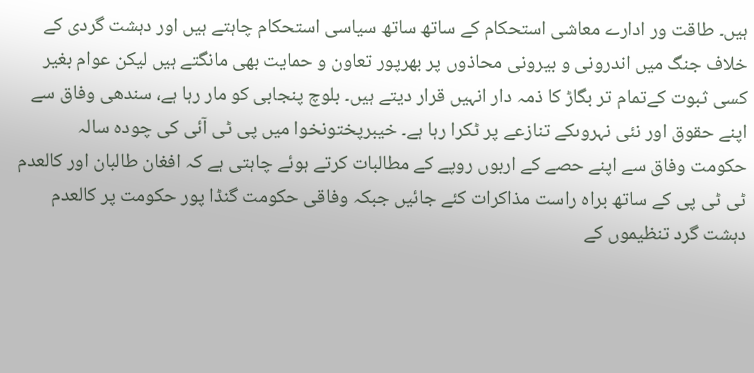ہیں۔ طاقت ور ادارے معاشی استحکام کے ساتھ ساتھ سیاسی استحکام چاہتے ہیں اور دہشت گردی کے خلاف جنگ میں اندرونی و بیرونی محاذوں پر بھرپور تعاون و حمایت بھی مانگتے ہیں لیکن عوام بغیر کسی ثبوت کےتمام تر بگاڑ کا ذمہ دار انہیں قرار دیتے ہیں۔ بلوچ پنجابی کو مار رہا ہے، سندھی وفاق سے اپنے حقوق اور نئی نہروںکے تنازعے پر ٹکرا رہا ہے۔ خیبرپختونخوا میں پی ٹی آئی کی چودہ سالہ حکومت وفاق سے اپنے حصے کے اربوں روپے کے مطالبات کرتے ہوئے چاہتی ہے کہ افغان طالبان اور کالعدم ٹی ٹی پی کے ساتھ براہ راست مذاکرات کئے جائیں جبکہ وفاقی حکومت گنڈا پور حکومت پر کالعدم دہشت گرد تنظیموں کے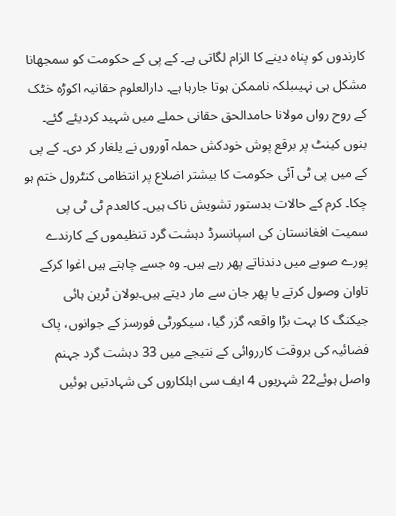کارندوں کو پناہ دینے کا الزام لگاتی ہے۔ کے پی کے حکومت کو سمجھانا مشکل ہی نہیںبلکہ ناممکن ہوتا جارہا ہے۔ دارالعلوم حقانیہ اکوڑہ خٹک کے روح رواں مولانا حامدالحق حقانی حملے میں شہید کردیئے گئے۔ بنوں کینٹ پر برقع پوش خودکش حملہ آوروں نے یلغار کر دی۔ کے پی کے میں پی ٹی آئی حکومت کا بیشتر اضلاع پر انتظامی کنٹرول ختم ہو چکا۔ کرم کے حالات بدستور تشویش ناک ہیں۔ کالعدم ٹی ٹی پی سمیت افغانستان کی اسپانسرڈ دہشت گرد تنظیموں کے کارندے پورے صوبے میں دندناتے پھر رہے ہیں۔ وہ جسے چاہتے ہیں اغوا کرکے تاوان وصول کرتے یا پھر جان سے مار دیتے ہیں۔بولان ٹرین ہائی جیکنگ کا بہت بڑا واقعہ گزر گیا، سیکورٹی فورسز کے جوانوں، پاک فضائیہ کی بروقت کارروائی کے نتیجے میں 33 دہشت گرد جہنم واصل ہوئے22 شہریوں 4 ایف سی اہلکاروں کی شہادتیں ہوئیں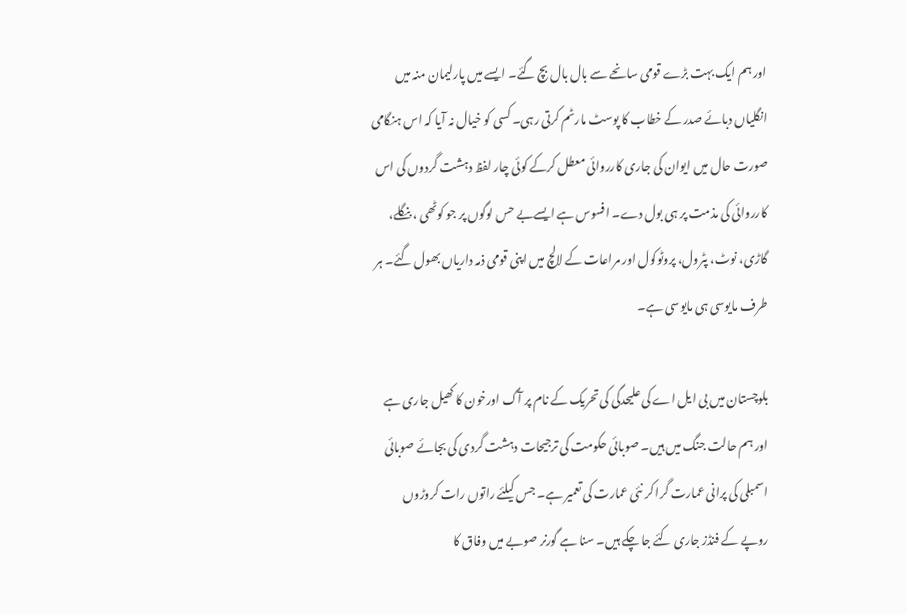اور ہم ایک بہت بڑے قومی سانحے سے بال بال بچ گئے۔ ایسے میں پارلیمان منہ میں انگلیاں دبائے صدر کے خطاب کا پوسٹ مارٹم کرتی رہی۔ کسی کو خیال نہ آیا کہ اس ہنگامی صورت حال میں ایوان کی جاری کارروائی معطل کرکے کوئی چار لفظ دہشت گردوں کی اس کارروائی کی مذمت پر ہی بول دے۔ افسوس ہے ایسےبے حس لوگوں پر جو کوٹھی ، بنگلے، گاڑی، نوٹ، پٹرول، پروٹوکول اور مراعات کے لالچ میں اپنی قومی ذمہ داریاں بھول گئے۔ ہر طرف مایوسی ہی مایوسی ہے۔

بلوچستان میں بی ایل اے کی علیحدگی کی تحریک کے نام پر آگ اورخون کا کھیل جاری ہے اور ہم حالت جنگ میں ہیں۔ صوبائی حکومت کی ترجیحات دہشت گردی کی بجائے صوبائی اسمبلی کی پرانی عمارت گرا کر نئی عمارت کی تعمیر ہے۔ جس کیلئے راتوں رات کروڑوں روپے کے فنڈز جاری کئے جا چکے ہیں۔ سنا ہے گورنر صوبے میں وفاق کا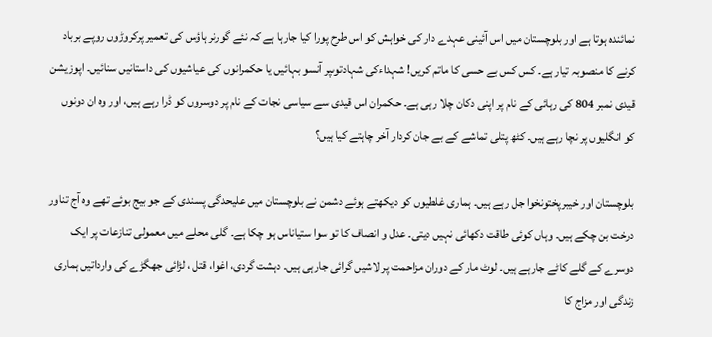نمائندہ ہوتا ہے اور بلوچستان میں اس آئینی عہدے دار کی خواہش کو اس طرح پورا کیا جارہا ہے کہ نئے گورنر ہاؤس کی تعمیر پرکروڑوں روپے برباد کرنے کا منصوبہ تیار ہے۔ کس کس بے حسی کا ماتم کریں! شہداءکی شہادتوںپر آنسو بہائیں یا حکمرانوں کی عیاشیوں کی داستانیں سنائیں۔ اپوزیشن قیدی نمبر 804 کی رہائی کے نام پر اپنی دکان چلا رہی ہے۔ حکمران اس قیدی سے سیاسی نجات کے نام پر دوسروں کو ڈرا رہے ہیں، اور وہ ان دونوں کو انگلیوں پر نچا رہے ہیں۔ کٹھ پتلی تماشے کے بے جان کردار آخر چاہتے کیا ہیں؟

بلوچستان اور خیبرپختونخوا جل رہے ہیں۔ ہماری غلطیوں کو دیکھتے ہوئے دشمن نے بلوچستان میں علیحدگی پسندی کے جو بیج بوئے تھے وہ آج تناور درخت بن چکے ہیں۔ وہاں کوئی طاقت دکھائی نہیں دیتی۔ عدل و انصاف کا تو سوا ستیاناس ہو چکا ہے۔ گلی محلے میں معمولی تنازعات پر ایک دوسرے کے گلے کاٹے جارہے ہیں۔ لوٹ مار کے دوران مزاحمت پر لاشیں گرائی جارہی ہیں۔ دہشت گردی، اغوا، قتل ، لڑائی جھگڑے کی وارداتیں ہماری زندگی اور مزاج کا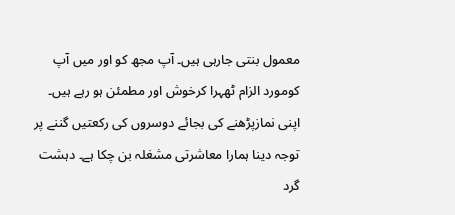معمول بنتی جارہی ہیں۔ آپ مجھ کو اور میں آپ کومورد الزام ٹھہرا کرخوش اور مطمئن ہو رہے ہیں۔ اپنی نمازپڑھنے کی بجائے دوسروں کی رکعتیں گننے پر توجہ دینا ہمارا معاشرتی مشغلہ بن چکا ہے۔ دہشت گرد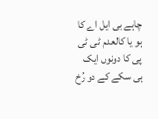چاہے بی ایل اے کا ہو یا کالعدم ٹی ٹی پی کا دونوں ایک ہی سکے کے دو رُخ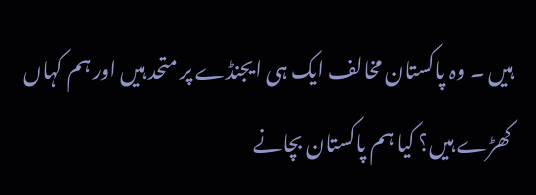ہیں ۔ وہ پاکستان مخالف ایک ہی ایجنڈے پر متحد ہیں اور ہم کہاں کھڑے ہیں؟ کیا ہم پاکستان بچانے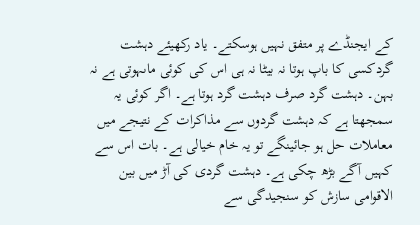کے ایجنڈے پر متفق نہیں ہوسکتے۔ یاد رکھیئے دہشت گردکسی کا باپ ہوتا نہ بیٹا نہ ہی اس کی کوئی ماںہوتی ہے نہ بہن۔ دہشت گرد صرف دہشت گرد ہوتا ہے۔ اگر کوئی یہ سمجھتا ہے کہ دہشت گردوں سے مذاکرات کے نتیجے میں معاملات حل ہو جائینگے تو یہ خام خیالی ہے۔ بات اس سے کہیں آگے بڑھ چکی ہے۔ دہشت گردی کی آڑ میں بین الاقوامی سازش کو سنجیدگی سے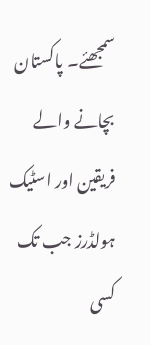سمجھئے۔ پاکستان بچانے والے فریقین اور اسٹیک ہولڈرز جب تک کسی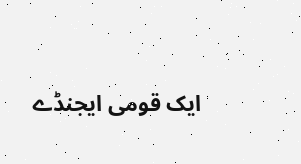ایک قومی ایجنڈے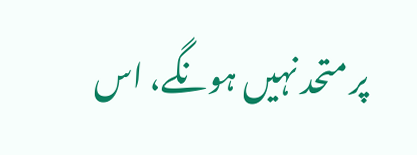پر متحد نہیں ہونگے، اس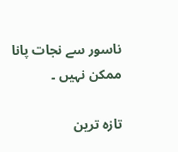ناسور سے نجات پانا ممکن نہیں ۔

تازہ ترین